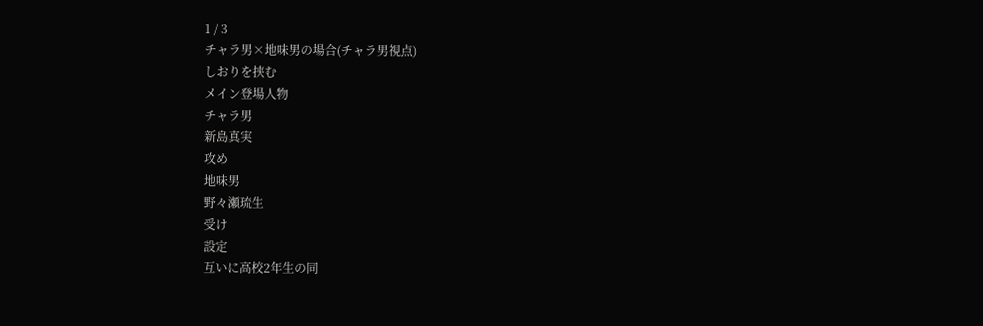1 / 3
チャラ男×地味男の場合(チャラ男視点)
しおりを挟む
メイン登場人物
チャラ男
新島真実
攻め
地味男
野々瀬琉生
受け
設定
互いに高校2年生の同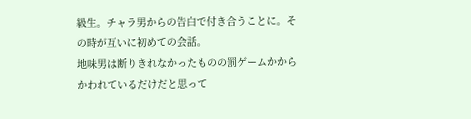級生。チャラ男からの告白で付き合うことに。その時が互いに初めての会話。
地味男は断りきれなかったものの罰ゲームかからかわれているだけだと思って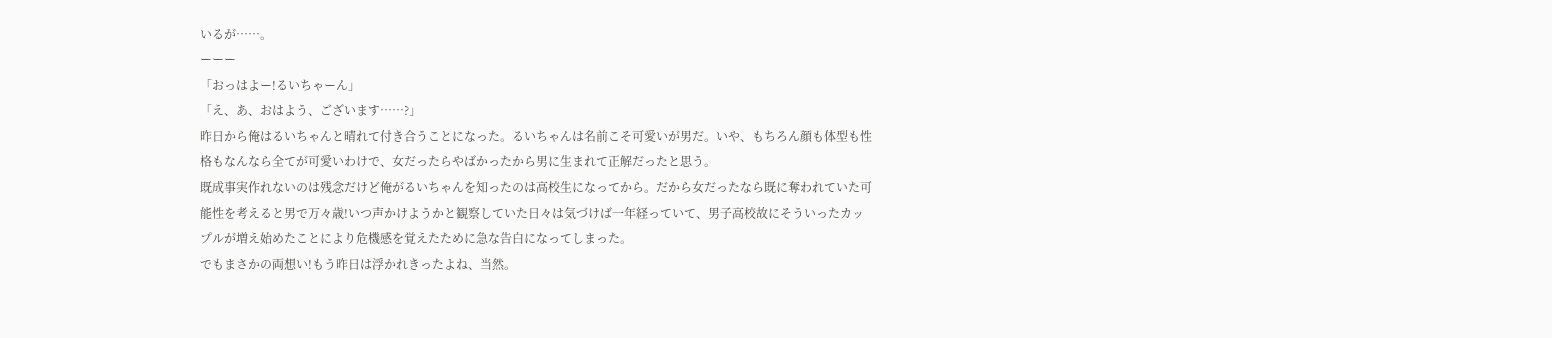いるが……。
ーーー
「おっはよー!るいちゃーん」
「え、あ、おはよう、ございます……?」
昨日から俺はるいちゃんと晴れて付き合うことになった。るいちゃんは名前こそ可愛いが男だ。いや、もちろん顔も体型も性格もなんなら全てが可愛いわけで、女だったらやばかったから男に生まれて正解だったと思う。
既成事実作れないのは残念だけど俺がるいちゃんを知ったのは高校生になってから。だから女だったなら既に奪われていた可能性を考えると男で万々歳!いつ声かけようかと観察していた日々は気づけば一年経っていて、男子高校故にそういったカップルが増え始めたことにより危機感を覚えたために急な告白になってしまった。
でもまさかの両想い!もう昨日は浮かれきったよね、当然。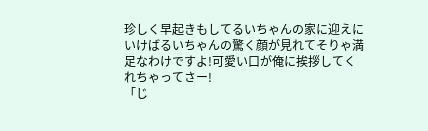珍しく早起きもしてるいちゃんの家に迎えにいけばるいちゃんの驚く顔が見れてそりゃ満足なわけですよ!可愛い口が俺に挨拶してくれちゃってさー!
「じ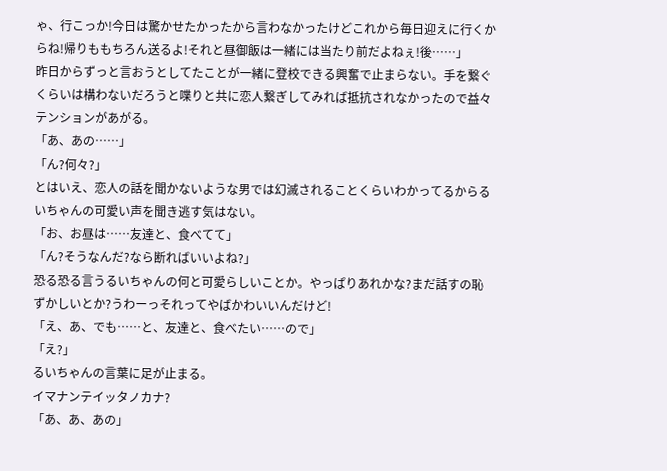ゃ、行こっか!今日は驚かせたかったから言わなかったけどこれから毎日迎えに行くからね!帰りももちろん送るよ!それと昼御飯は一緒には当たり前だよねぇ!後……」
昨日からずっと言おうとしてたことが一緒に登校できる興奮で止まらない。手を繋ぐくらいは構わないだろうと喋りと共に恋人繋ぎしてみれば抵抗されなかったので益々テンションがあがる。
「あ、あの……」
「ん?何々?」
とはいえ、恋人の話を聞かないような男では幻滅されることくらいわかってるからるいちゃんの可愛い声を聞き逃す気はない。
「お、お昼は……友達と、食べてて」
「ん?そうなんだ?なら断ればいいよね?」
恐る恐る言うるいちゃんの何と可愛らしいことか。やっぱりあれかな?まだ話すの恥ずかしいとか?うわーっそれってやばかわいいんだけど!
「え、あ、でも……と、友達と、食べたい……ので」
「え?」
るいちゃんの言葉に足が止まる。
イマナンテイッタノカナ?
「あ、あ、あの」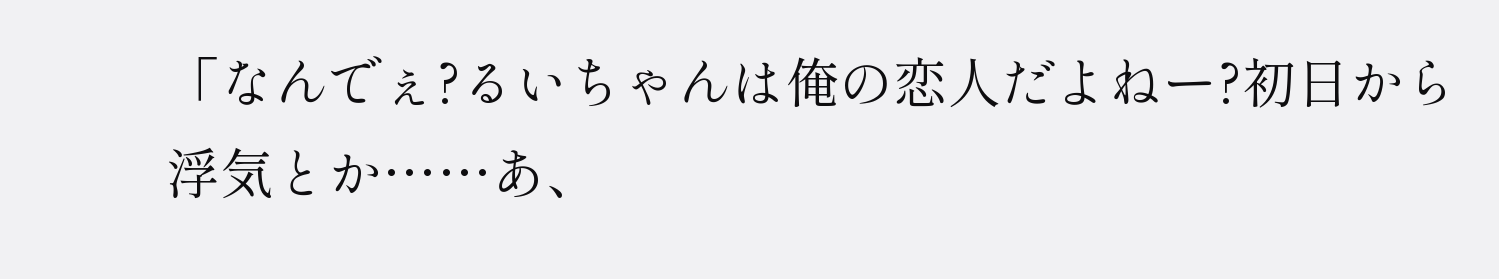「なんでぇ?るいちゃんは俺の恋人だよねー?初日から浮気とか……あ、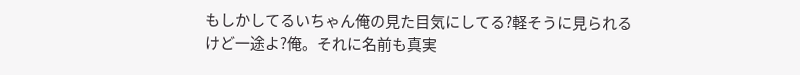もしかしてるいちゃん俺の見た目気にしてる?軽そうに見られるけど一途よ?俺。それに名前も真実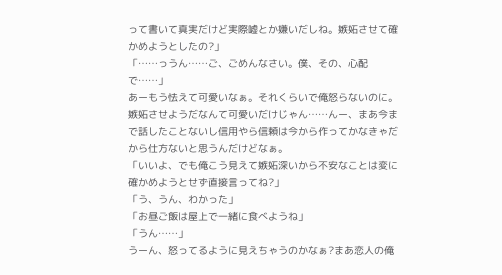って書いて真実だけど実際嘘とか嫌いだしね。嫉妬させて確かめようとしたの?」
「……っうん……ご、ごめんなさい。僕、その、心配で……」
あーもう怯えて可愛いなぁ。それくらいで俺怒らないのに。嫉妬させようだなんて可愛いだけじゃん……んー、まあ今まで話したことないし信用やら信頼は今から作ってかなきゃだから仕方ないと思うんだけどなぁ。
「いいよ、でも俺こう見えて嫉妬深いから不安なことは変に確かめようとせず直接言ってね?」
「う、うん、わかった」
「お昼ご飯は屋上で一緒に食べようね」
「うん……」
うーん、怒ってるように見えちゃうのかなぁ?まあ恋人の俺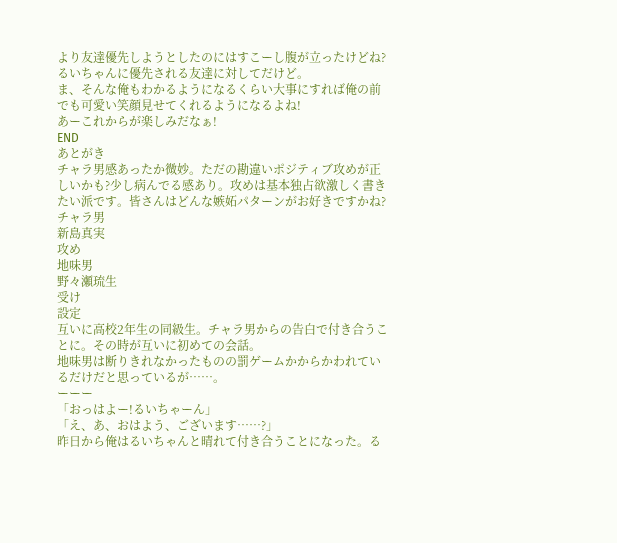より友達優先しようとしたのにはすこーし腹が立ったけどね?るいちゃんに優先される友達に対してだけど。
ま、そんな俺もわかるようになるくらい大事にすれば俺の前でも可愛い笑顔見せてくれるようになるよね!
あーこれからが楽しみだなぁ!
END
あとがき
チャラ男感あったか微妙。ただの勘違いポジティブ攻めが正しいかも?少し病んでる感あり。攻めは基本独占欲激しく書きたい派です。皆さんはどんな嫉妬パターンがお好きですかね?
チャラ男
新島真実
攻め
地味男
野々瀬琉生
受け
設定
互いに高校2年生の同級生。チャラ男からの告白で付き合うことに。その時が互いに初めての会話。
地味男は断りきれなかったものの罰ゲームかからかわれているだけだと思っているが……。
ーーー
「おっはよー!るいちゃーん」
「え、あ、おはよう、ございます……?」
昨日から俺はるいちゃんと晴れて付き合うことになった。る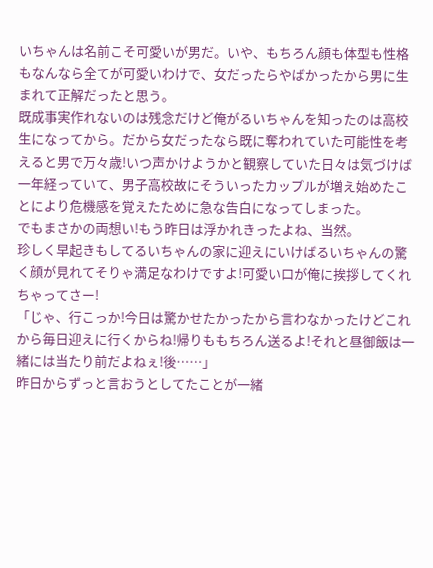いちゃんは名前こそ可愛いが男だ。いや、もちろん顔も体型も性格もなんなら全てが可愛いわけで、女だったらやばかったから男に生まれて正解だったと思う。
既成事実作れないのは残念だけど俺がるいちゃんを知ったのは高校生になってから。だから女だったなら既に奪われていた可能性を考えると男で万々歳!いつ声かけようかと観察していた日々は気づけば一年経っていて、男子高校故にそういったカップルが増え始めたことにより危機感を覚えたために急な告白になってしまった。
でもまさかの両想い!もう昨日は浮かれきったよね、当然。
珍しく早起きもしてるいちゃんの家に迎えにいけばるいちゃんの驚く顔が見れてそりゃ満足なわけですよ!可愛い口が俺に挨拶してくれちゃってさー!
「じゃ、行こっか!今日は驚かせたかったから言わなかったけどこれから毎日迎えに行くからね!帰りももちろん送るよ!それと昼御飯は一緒には当たり前だよねぇ!後……」
昨日からずっと言おうとしてたことが一緒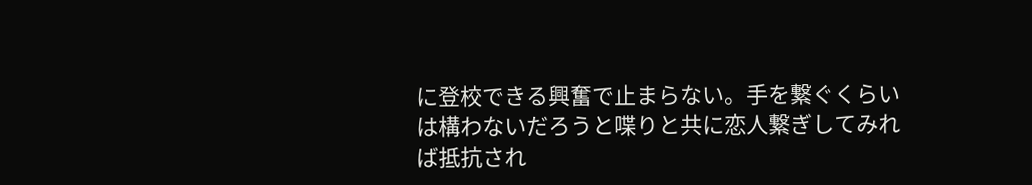に登校できる興奮で止まらない。手を繋ぐくらいは構わないだろうと喋りと共に恋人繋ぎしてみれば抵抗され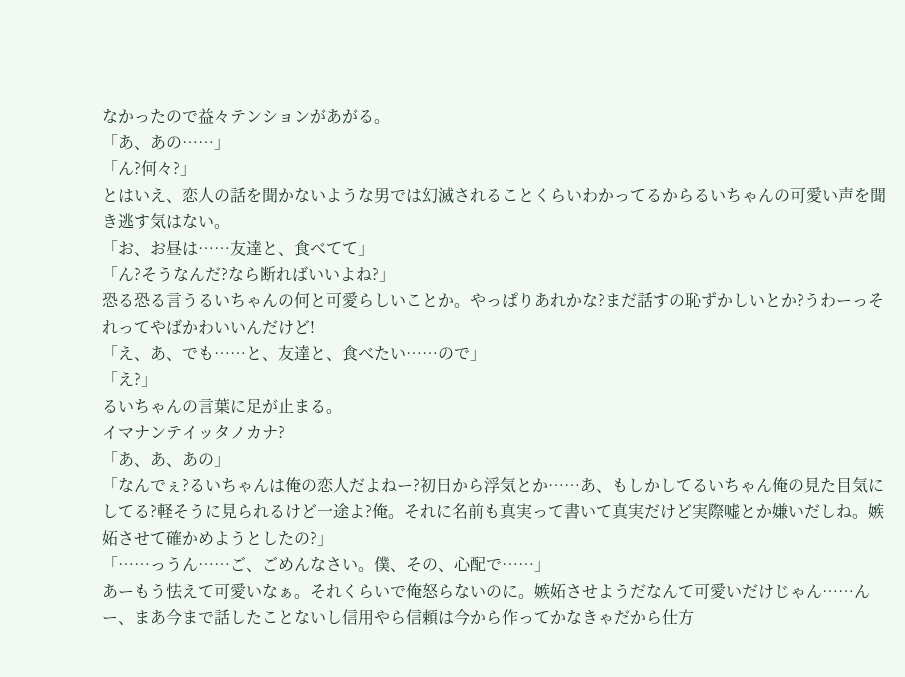なかったので益々テンションがあがる。
「あ、あの……」
「ん?何々?」
とはいえ、恋人の話を聞かないような男では幻滅されることくらいわかってるからるいちゃんの可愛い声を聞き逃す気はない。
「お、お昼は……友達と、食べてて」
「ん?そうなんだ?なら断ればいいよね?」
恐る恐る言うるいちゃんの何と可愛らしいことか。やっぱりあれかな?まだ話すの恥ずかしいとか?うわーっそれってやばかわいいんだけど!
「え、あ、でも……と、友達と、食べたい……ので」
「え?」
るいちゃんの言葉に足が止まる。
イマナンテイッタノカナ?
「あ、あ、あの」
「なんでぇ?るいちゃんは俺の恋人だよねー?初日から浮気とか……あ、もしかしてるいちゃん俺の見た目気にしてる?軽そうに見られるけど一途よ?俺。それに名前も真実って書いて真実だけど実際嘘とか嫌いだしね。嫉妬させて確かめようとしたの?」
「……っうん……ご、ごめんなさい。僕、その、心配で……」
あーもう怯えて可愛いなぁ。それくらいで俺怒らないのに。嫉妬させようだなんて可愛いだけじゃん……んー、まあ今まで話したことないし信用やら信頼は今から作ってかなきゃだから仕方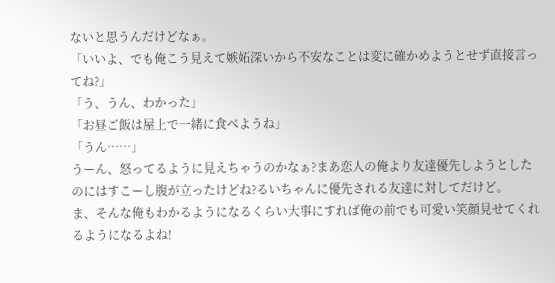ないと思うんだけどなぁ。
「いいよ、でも俺こう見えて嫉妬深いから不安なことは変に確かめようとせず直接言ってね?」
「う、うん、わかった」
「お昼ご飯は屋上で一緒に食べようね」
「うん……」
うーん、怒ってるように見えちゃうのかなぁ?まあ恋人の俺より友達優先しようとしたのにはすこーし腹が立ったけどね?るいちゃんに優先される友達に対してだけど。
ま、そんな俺もわかるようになるくらい大事にすれば俺の前でも可愛い笑顔見せてくれるようになるよね!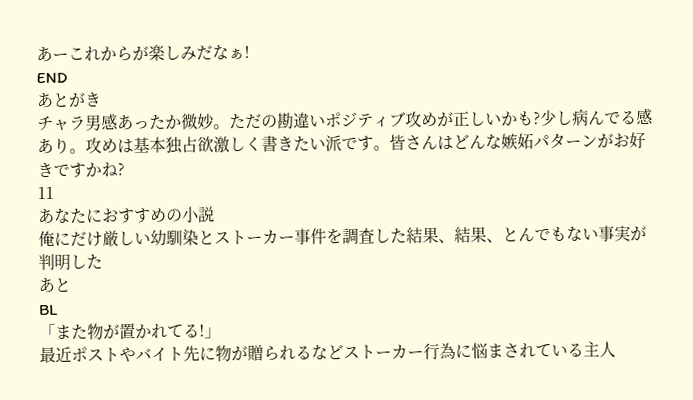あーこれからが楽しみだなぁ!
END
あとがき
チャラ男感あったか微妙。ただの勘違いポジティブ攻めが正しいかも?少し病んでる感あり。攻めは基本独占欲激しく書きたい派です。皆さんはどんな嫉妬パターンがお好きですかね?
11
あなたにおすすめの小説
俺にだけ厳しい幼馴染とストーカー事件を調査した結果、結果、とんでもない事実が判明した
あと
BL
「また物が置かれてる!」
最近ポストやバイト先に物が贈られるなどストーカー行為に悩まされている主人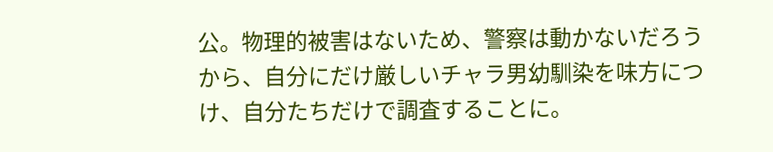公。物理的被害はないため、警察は動かないだろうから、自分にだけ厳しいチャラ男幼馴染を味方につけ、自分たちだけで調査することに。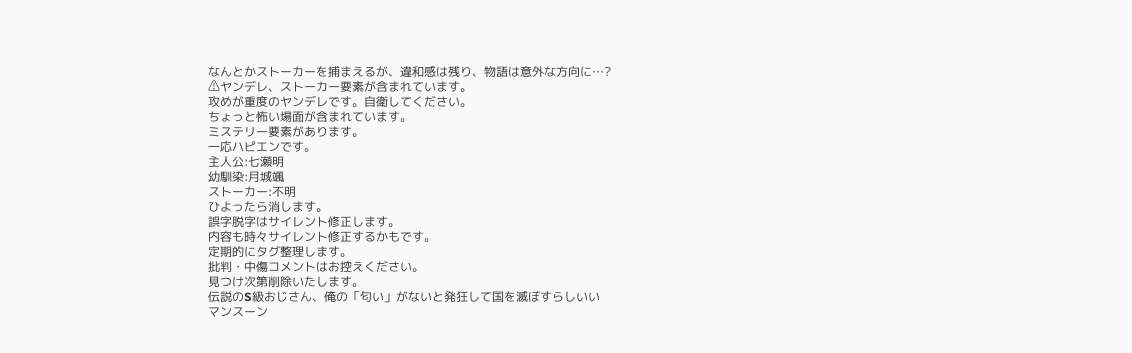なんとかストーカーを捕まえるが、違和感は残り、物語は意外な方向に…?
⚠ヤンデレ、ストーカー要素が含まれています。
攻めが重度のヤンデレです。自衛してください。
ちょっと怖い場面が含まれています。
ミステリー要素があります。
一応ハピエンです。
主人公:七瀬明
幼馴染:月城颯
ストーカー:不明
ひよったら消します。
誤字脱字はサイレント修正します。
内容も時々サイレント修正するかもです。
定期的にタグ整理します。
批判・中傷コメントはお控えください。
見つけ次第削除いたします。
伝説のS級おじさん、俺の「匂い」がないと発狂して国を滅ぼすらしいい
マンスーン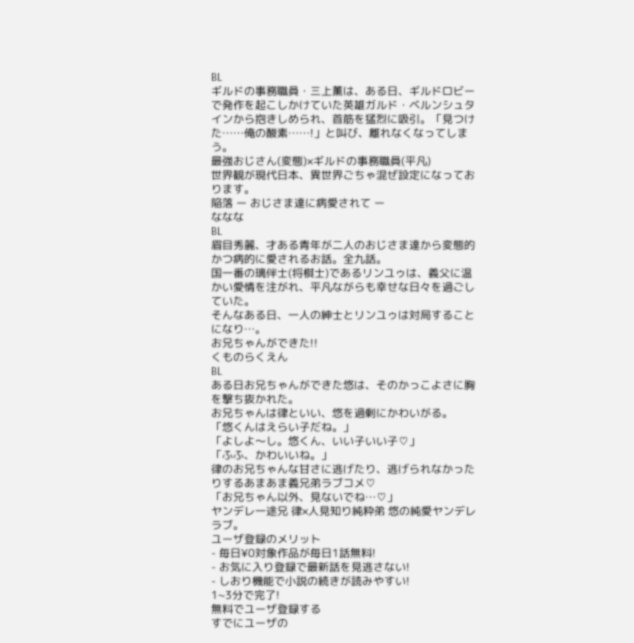BL
ギルドの事務職員・三上薫は、ある日、ギルドロビーで発作を起こしかけていた英雄ガルド・ベルンシュタインから抱きしめられ、首筋を猛烈に吸引。「見つけた……俺の酸素……!」と叫び、離れなくなってしまう。
最強おじさん(変態)×ギルドの事務職員(平凡)
世界観が現代日本、異世界ごちゃ混ぜ設定になっております。
陥落 ー おじさま達に病愛されて ー
ななな
BL
眉目秀麗、才ある青年が二人のおじさま達から変態的かつ病的に愛されるお話。全九話。
国一番の璃伴士(将棋士)であるリンユゥは、義父に温かい愛情を注がれ、平凡ながらも幸せな日々を過ごしていた。
そんなある日、一人の紳士とリンユゥは対局することになり…。
お兄ちゃんができた!!
くものらくえん
BL
ある日お兄ちゃんができた悠は、そのかっこよさに胸を撃ち抜かれた。
お兄ちゃんは律といい、悠を過剰にかわいがる。
「悠くんはえらい子だね。」
「よしよ〜し。悠くん、いい子いい子♡」
「ふふ、かわいいね。」
律のお兄ちゃんな甘さに逃げたり、逃げられなかったりするあまあま義兄弟ラブコメ♡
「お兄ちゃん以外、見ないでね…♡」
ヤンデレ一途兄 律×人見知り純粋弟 悠の純愛ヤンデレラブ。
ユーザ登録のメリット
- 毎日¥0対象作品が毎日1話無料!
- お気に入り登録で最新話を見逃さない!
- しおり機能で小説の続きが読みやすい!
1~3分で完了!
無料でユーザ登録する
すでにユーザの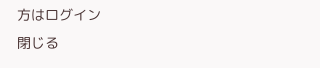方はログイン
閉じる